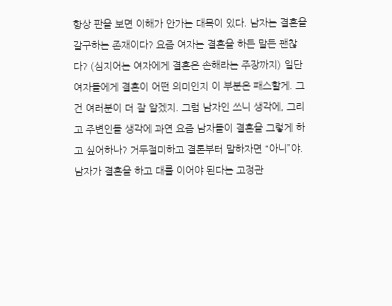항상 판을 보면 이해가 안가는 대목이 있다. 남자는 결혼을 갈구하는 존재이다? 요즘 여자는 결혼을 하든 말든 괜찮다? (심지어는 여자에게 결혼은 손해라는 주장까지) 일단 여자들에게 결혼이 어떤 의미인지 이 부분은 패스할게. 그건 여러분이 더 잘 알겠지. 그럼 남자인 쓰니 생각에, 그리고 주변인들 생각에 과연 요즘 남자들이 결혼을 그렇게 하고 싶어하나? 거두절미하고 결론부터 말하자면 “아니”야. 남자가 결혼을 하고 대를 이어야 된다는 고정관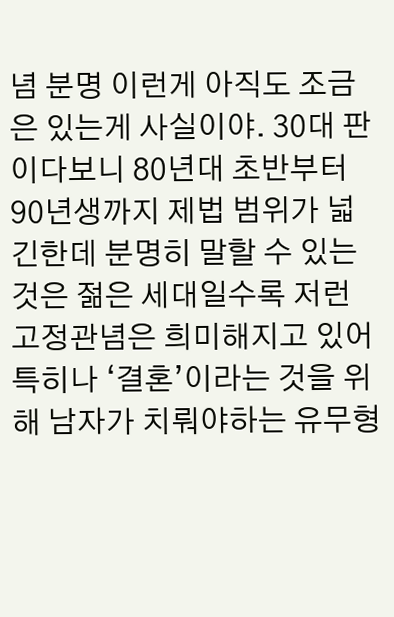념 분명 이런게 아직도 조금은 있는게 사실이야. 30대 판이다보니 80년대 초반부터 90년생까지 제법 범위가 넓긴한데 분명히 말할 수 있는 것은 젊은 세대일수록 저런 고정관념은 희미해지고 있어 특히나 ‘결혼’이라는 것을 위해 남자가 치뤄야하는 유무형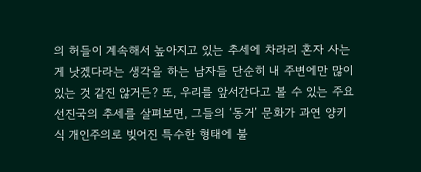의 허들이 계속해서 높아지고 있는 추세에 차라리 혼자 사는게 낫겠다라는 생각을 하는 남자들 단순히 내 주변에만 많이 있는 것 같진 않거든? 또, 우리를 앞서간다고 볼 수 있는 주요 선진국의 추세를 살펴보면, 그들의 ‘동거’ 문화가 과연 양키식 개인주의로 빚어진 특수한 형태에 불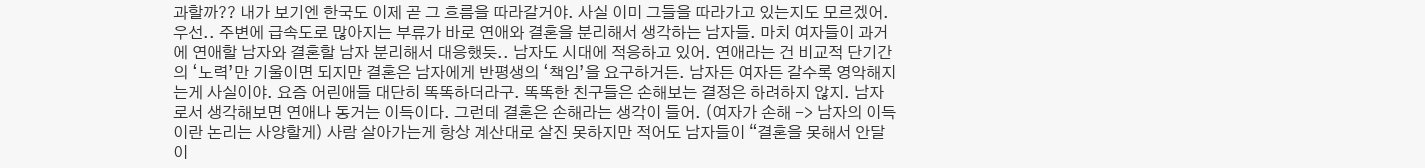과할까?? 내가 보기엔 한국도 이제 곧 그 흐름을 따라갈거야. 사실 이미 그들을 따라가고 있는지도 모르겠어. 우선.. 주변에 급속도로 많아지는 부류가 바로 연애와 결혼을 분리해서 생각하는 남자들. 마치 여자들이 과거에 연애할 남자와 결혼할 남자 분리해서 대응했듯.. 남자도 시대에 적응하고 있어. 연애라는 건 비교적 단기간의 ‘노력’만 기울이면 되지만 결혼은 남자에게 반평생의 ‘책임’을 요구하거든. 남자든 여자든 갈수록 영악해지는게 사실이야. 요즘 어린애들 대단히 똑똑하더라구. 똑똑한 친구들은 손해보는 결정은 하려하지 않지. 남자로서 생각해보면 연애나 동거는 이득이다. 그런데 결혼은 손해라는 생각이 들어. (여자가 손해 -> 남자의 이득이란 논리는 사양할게) 사람 살아가는게 항상 계산대로 살진 못하지만 적어도 남자들이 “결혼을 못해서 안달이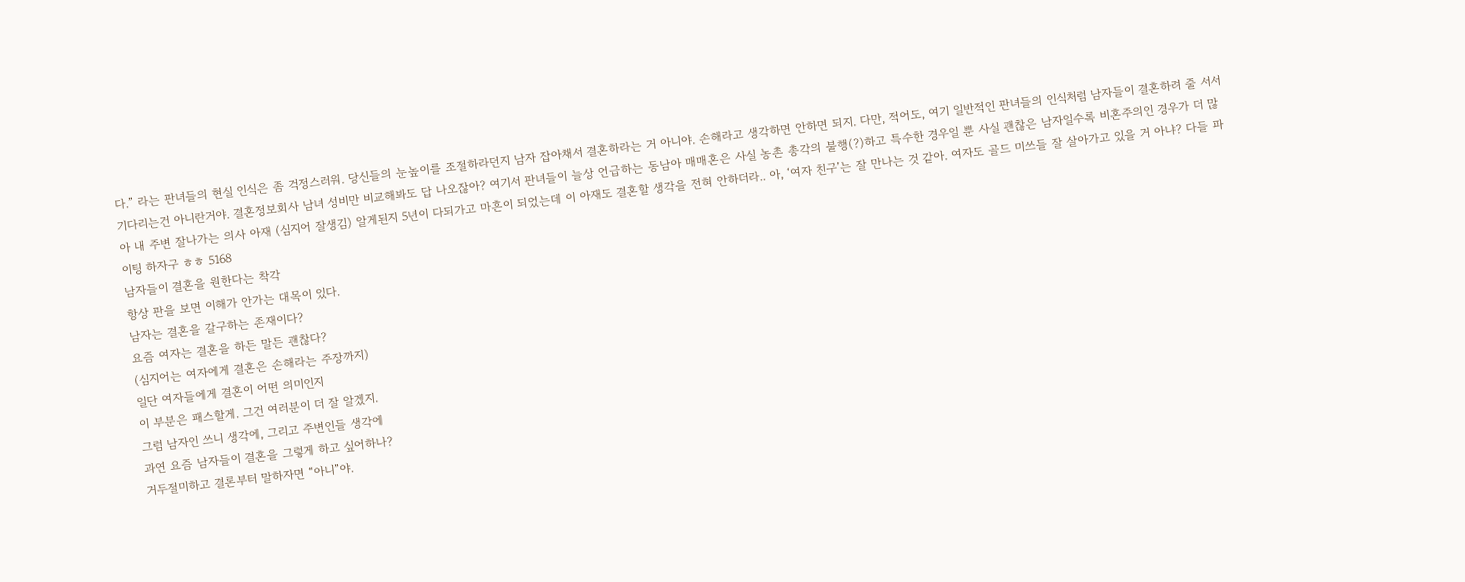다.” 라는 판녀들의 현실 인식은 좀 걱정스러워. 당신들의 눈높이를 조절하라던지 남자 잡아채서 결혼하라는 거 아니야. 손해라고 생각하면 안하면 되지. 다만, 적어도, 여기 일반적인 판녀들의 인식처럼 남자들이 결혼하려 줄 서서 기다리는건 아니란거야. 결혼정보회사 남녀 성비만 비교해봐도 답 나오잖아? 여기서 판녀들이 늘상 언급하는 동남아 매매혼은 사실 농촌 총각의 불행(?)하고 특수한 경우일 뿐 사실 괜찮은 남자일수록 비혼주의인 경우가 더 많아 내 주변 잘나가는 의사 아재 (심지어 잘생김) 알게된지 5년이 다되가고 마흔이 되었는데 이 아재도 결혼할 생각을 전혀 안하더라.. 아, ‘여자 친구’는 잘 만나는 것 같아. 여자도 골드 미쓰들 잘 살아가고 있을 거 아냐? 다들 파이팅 하자구 ㅎㅎ 5168
남자들이 결혼을 원한다는 착각
항상 판을 보면 이해가 안가는 대목이 있다.
남자는 결혼을 갈구하는 존재이다?
요즘 여자는 결혼을 하든 말든 괜찮다?
(심지어는 여자에게 결혼은 손해라는 주장까지)
일단 여자들에게 결혼이 어떤 의미인지
이 부분은 패스할게. 그건 여러분이 더 잘 알겠지.
그럼 남자인 쓰니 생각에, 그리고 주변인들 생각에
과연 요즘 남자들이 결혼을 그렇게 하고 싶어하나?
거두절미하고 결론부터 말하자면 “아니”야.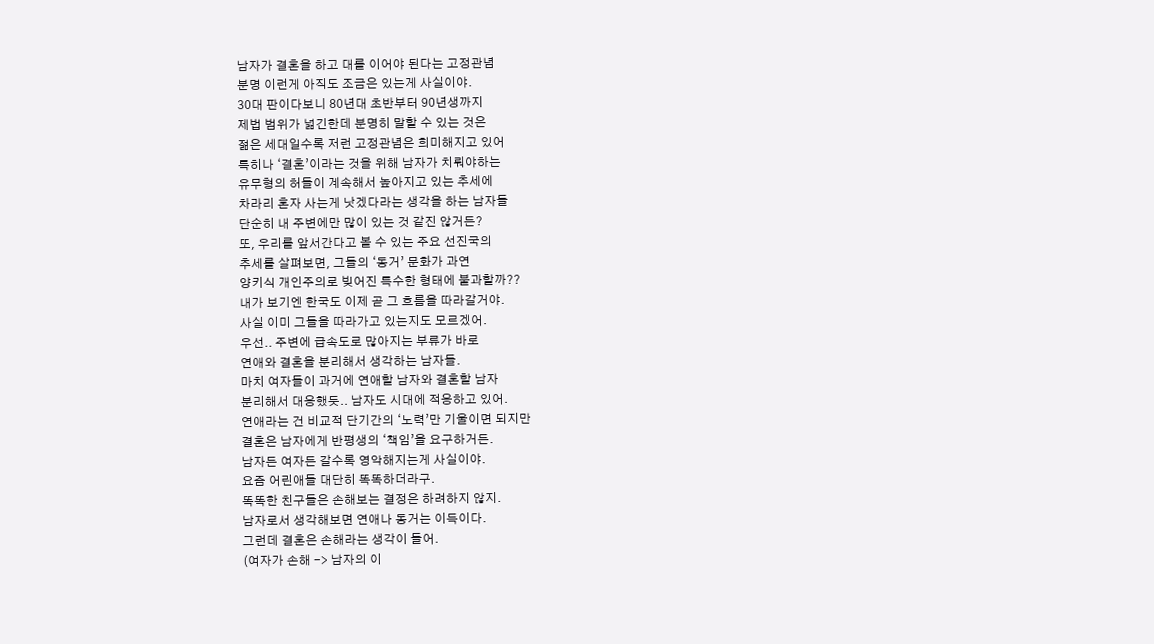남자가 결혼을 하고 대를 이어야 된다는 고정관념
분명 이런게 아직도 조금은 있는게 사실이야.
30대 판이다보니 80년대 초반부터 90년생까지
제법 범위가 넓긴한데 분명히 말할 수 있는 것은
젊은 세대일수록 저런 고정관념은 희미해지고 있어
특히나 ‘결혼’이라는 것을 위해 남자가 치뤄야하는
유무형의 허들이 계속해서 높아지고 있는 추세에
차라리 혼자 사는게 낫겠다라는 생각을 하는 남자들
단순히 내 주변에만 많이 있는 것 같진 않거든?
또, 우리를 앞서간다고 볼 수 있는 주요 선진국의
추세를 살펴보면, 그들의 ‘동거’ 문화가 과연
양키식 개인주의로 빚어진 특수한 형태에 불과할까??
내가 보기엔 한국도 이제 곧 그 흐름을 따라갈거야.
사실 이미 그들을 따라가고 있는지도 모르겠어.
우선.. 주변에 급속도로 많아지는 부류가 바로
연애와 결혼을 분리해서 생각하는 남자들.
마치 여자들이 과거에 연애할 남자와 결혼할 남자
분리해서 대응했듯.. 남자도 시대에 적응하고 있어.
연애라는 건 비교적 단기간의 ‘노력’만 기울이면 되지만
결혼은 남자에게 반평생의 ‘책임’을 요구하거든.
남자든 여자든 갈수록 영악해지는게 사실이야.
요즘 어린애들 대단히 똑똑하더라구.
똑똑한 친구들은 손해보는 결정은 하려하지 않지.
남자로서 생각해보면 연애나 동거는 이득이다.
그런데 결혼은 손해라는 생각이 들어.
(여자가 손해 -> 남자의 이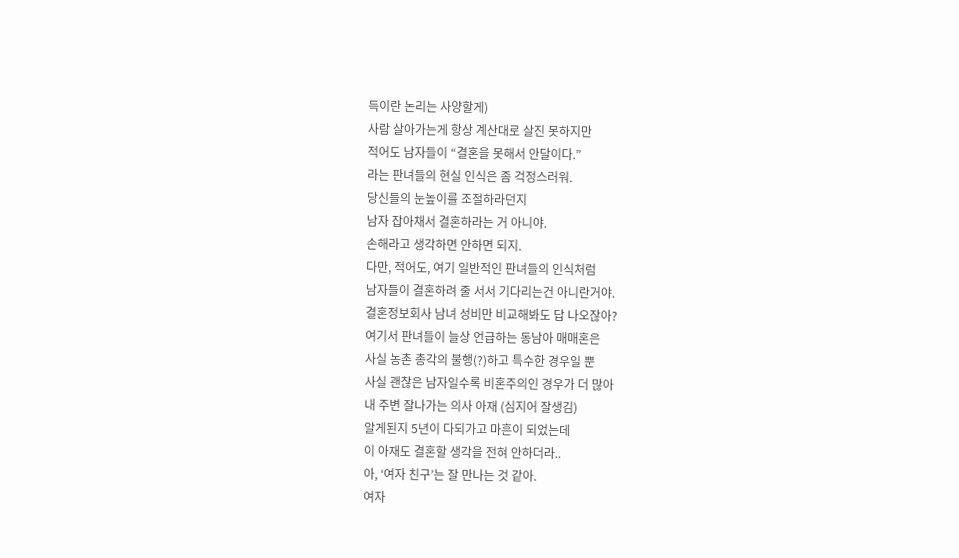득이란 논리는 사양할게)
사람 살아가는게 항상 계산대로 살진 못하지만
적어도 남자들이 “결혼을 못해서 안달이다.”
라는 판녀들의 현실 인식은 좀 걱정스러워.
당신들의 눈높이를 조절하라던지
남자 잡아채서 결혼하라는 거 아니야.
손해라고 생각하면 안하면 되지.
다만, 적어도, 여기 일반적인 판녀들의 인식처럼
남자들이 결혼하려 줄 서서 기다리는건 아니란거야.
결혼정보회사 남녀 성비만 비교해봐도 답 나오잖아?
여기서 판녀들이 늘상 언급하는 동남아 매매혼은
사실 농촌 총각의 불행(?)하고 특수한 경우일 뿐
사실 괜찮은 남자일수록 비혼주의인 경우가 더 많아
내 주변 잘나가는 의사 아재 (심지어 잘생김)
알게된지 5년이 다되가고 마흔이 되었는데
이 아재도 결혼할 생각을 전혀 안하더라..
아, ‘여자 친구’는 잘 만나는 것 같아.
여자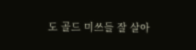도 골드 미쓰들 잘 살아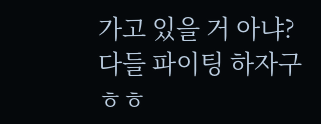가고 있을 거 아냐?
다들 파이팅 하자구 ㅎㅎ